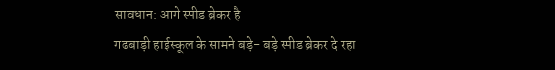सावधान: आगे स्पीड ब्रेकर है
गढबाड़ी हाईस्कूल के सामने बड़े- बड़े स्पीड ब्रेकर दे रहा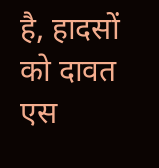है, हादसों को दावत
एस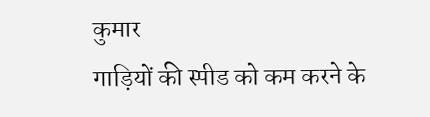कुमार
गाड़ियों की स्पीड को कम करने के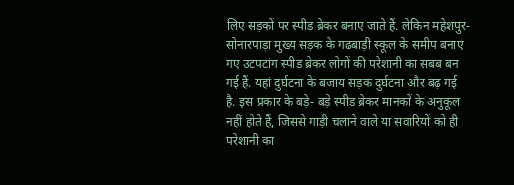लिए सड़कों पर स्पीड ब्रेकर बनाए जाते हैं. लेकिन महेशपुर- सोनारपाड़ा मुख्य सड़क के गढबाड़ी स्कूल के समीप बनाए गए उटपटांग स्पीड ब्रेकर लोगों की परेशानी का सबब बन गई हैं. यहां दुर्घटना के बजाय सड़क दुर्घटना और बढ़ गई है. इस प्रकार के बड़े- बड़े स्पीड ब्रेकर मानकों के अनुकूल नहीं होते हैं, जिससे गाड़ी चलाने वाले या सवारियों को ही परेशानी का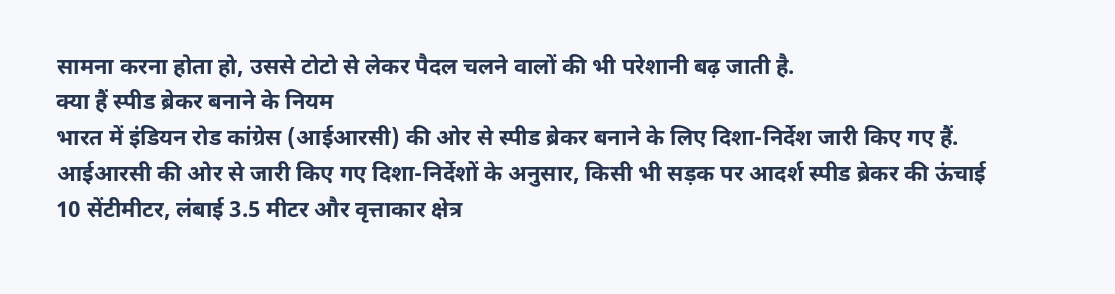सामना करना होता हो, उससे टोटो से लेकर पैदल चलने वालों की भी परेशानी बढ़ जाती है.
क्या हैं स्पीड ब्रेकर बनाने के नियम
भारत में इंडियन रोड कांग्रेस (आईआरसी) की ओर से स्पीड ब्रेकर बनाने के लिए दिशा-निर्देश जारी किए गए हैं. आईआरसी की ओर से जारी किए गए दिशा-निर्देशों के अनुसार, किसी भी सड़क पर आदर्श स्पीड ब्रेकर की ऊंचाई 10 सेंटीमीटर, लंबाई 3.5 मीटर और वृत्ताकार क्षेत्र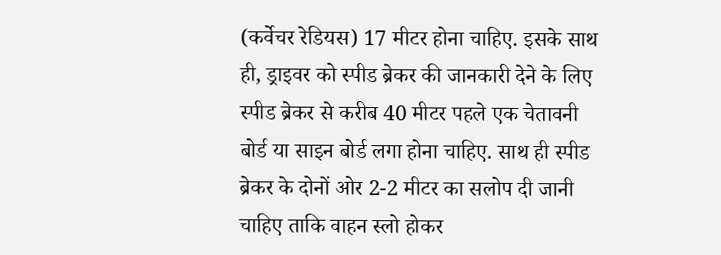(कर्वेचर रेडियस) 17 मीटर होना चाहिए. इसके साथ ही, ड्राइवर को स्पीड ब्रेकर की जानकारी देने के लिए स्पीड ब्रेकर से करीब 40 मीटर पहले एक चेतावनी बोर्ड या साइन बोर्ड लगा होना चाहिए. साथ ही स्पीड ब्रेकर के दोनों ओर 2-2 मीटर का सलोप दी जानी चाहिए ताकि वाहन स्लो होकर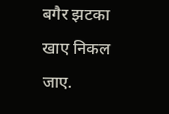बगैर झटका खाए निकल जाए.